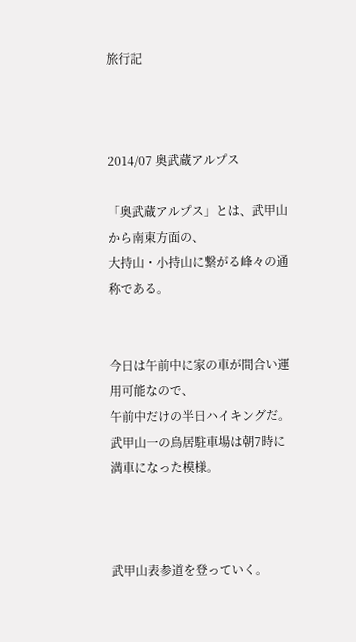旅行記



2014/07 奥武蔵アルプス

「奥武蔵アルプス」とは、武甲山から南東方面の、
大持山・小持山に繋がる峰々の通称である。


今日は午前中に家の車が間合い運用可能なので、
午前中だけの半日ハイキングだ。
武甲山一の鳥居駐車場は朝7時に満車になった模様。



武甲山表参道を登っていく。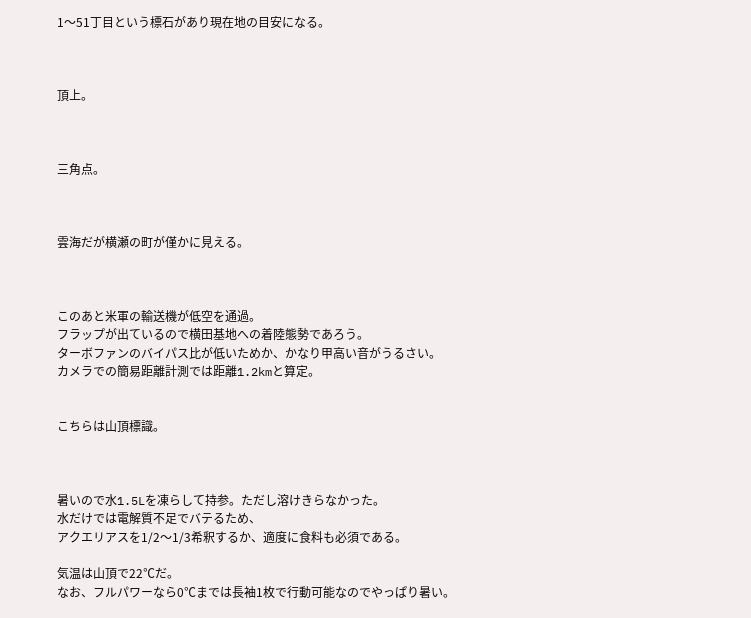1〜51丁目という標石があり現在地の目安になる。



頂上。



三角点。



雲海だが横瀬の町が僅かに見える。



このあと米軍の輸送機が低空を通過。
フラップが出ているので横田基地への着陸態勢であろう。
ターボファンのバイパス比が低いためか、かなり甲高い音がうるさい。
カメラでの簡易距離計測では距離1.2kmと算定。


こちらは山頂標識。



暑いので水1.5Lを凍らして持参。ただし溶けきらなかった。
水だけでは電解質不足でバテるため、
アクエリアスを1/2〜1/3希釈するか、適度に食料も必須である。

気温は山頂で22℃だ。
なお、フルパワーなら0℃までは長袖1枚で行動可能なのでやっぱり暑い。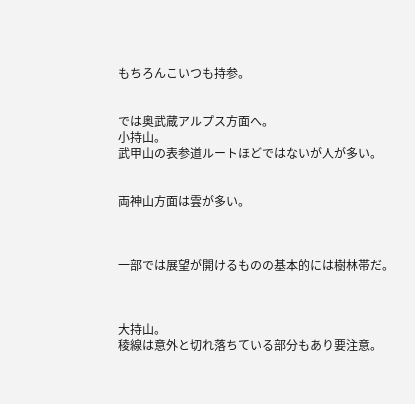もちろんこいつも持参。


では奥武蔵アルプス方面へ。
小持山。
武甲山の表参道ルートほどではないが人が多い。


両神山方面は雲が多い。



一部では展望が開けるものの基本的には樹林帯だ。



大持山。
稜線は意外と切れ落ちている部分もあり要注意。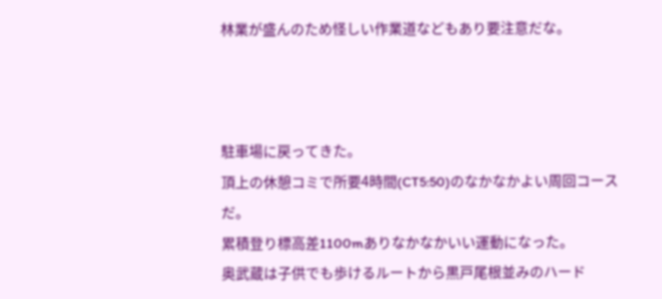林業が盛んのため怪しい作業道などもあり要注意だな。



駐車場に戻ってきた。
頂上の休憩コミで所要4時間(CT5:50)のなかなかよい周回コースだ。
累積登り標高差1100mありなかなかいい運動になった。
奥武蔵は子供でも歩けるルートから黒戸尾根並みのハード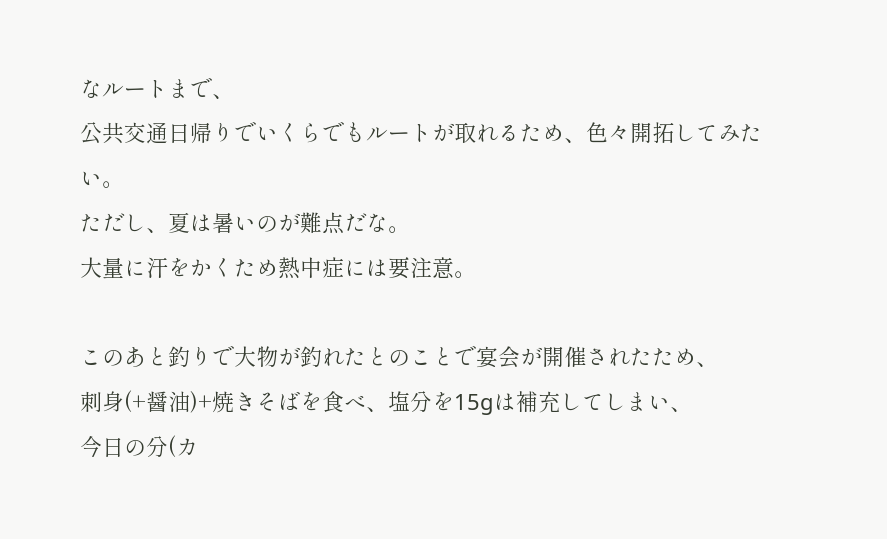なルートまで、
公共交通日帰りでいくらでもルートが取れるため、色々開拓してみたい。
ただし、夏は暑いのが難点だな。
大量に汗をかくため熱中症には要注意。

このあと釣りで大物が釣れたとのことで宴会が開催されたため、
刺身(+醤油)+焼きそばを食べ、塩分を15gは補充してしまい、
今日の分(カ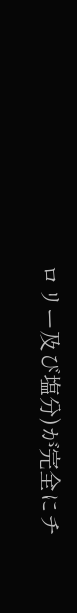ロリー及び塩分)が完全にチ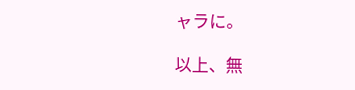ャラに。

以上、無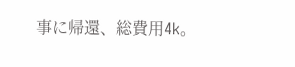事に帰還、総費用4k。